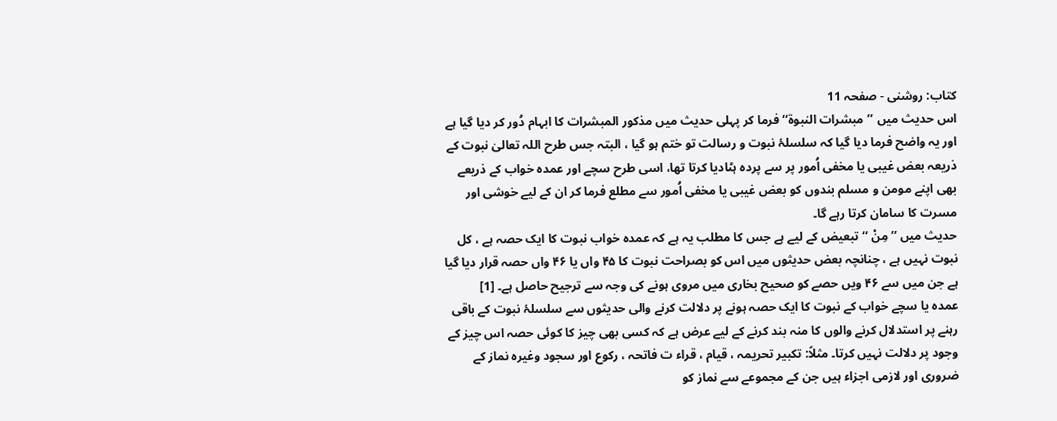کتاب: روشنی - صفحہ 11
اس حدیث میں ’’مبشرات النبوۃ‘‘ فرما کر پہلی حدیث میں مذکور المبشرات کا ابہام دُور کر دیا گیا ہے اور یہ واضح فرما دیا گیا کہ سلسلۂ نبوت و رسالت تو ختم ہو گیا ، البتہ جس طرح اللہ تعالیٰ نبوت کے ذریعہ بعض غیبی یا مخفی اُمور پر سے پردہ ہٹادیا کرتا تھا، اسی طرح سچے اور عمدہ خواب کے ذریعے بھی اپنے مومن و مسلم بندوں کو بعض غیبی یا مخفی اُمور سے مطلع فرما کر ان کے لیے خوشی اور مسرت کا سامان کرتا رہے گا۔
حدیث میں ’’ مِنْ ‘‘ تبعیض کے لیے ہے جس کا مطلب یہ ہے کہ عمدہ خواب نبوت کا ایک حصہ ہے ، کل نبوت نہیں ہے ، چنانچہ بعض حدیثوں میں اس کو بصراحت نبوت کا ۴۵ واں یا ۴۶ واں حصہ قرار دیا گیا ہے جن میں سے ۴۶ ویں حصے کو صحیح بخاری میں مروی ہونے کی وجہ سے ترجیح حاصل ہے۔ [1]
عمدہ یا سچے خواب کے نبوت کا ایک حصہ ہونے پر دلالت کرنے والی حدیثوں سے سلسلۂ نبوت کے باقی رہنے پر استدلال کرنے والوں کا منہ بند کرنے کے لیے عرض ہے کہ کسی بھی چیز کا کوئی حصہ اس چیز کے وجود پر دلالت نہیں کرتا۔ مثلاً: تکبیر تحریمہ ، قیام ، قراء ت فاتحہ ، رکوع اور سجود وغیرہ نماز کے ضروری اور لازمی اجزاء ہیں جن کے مجموعے سے نماز کو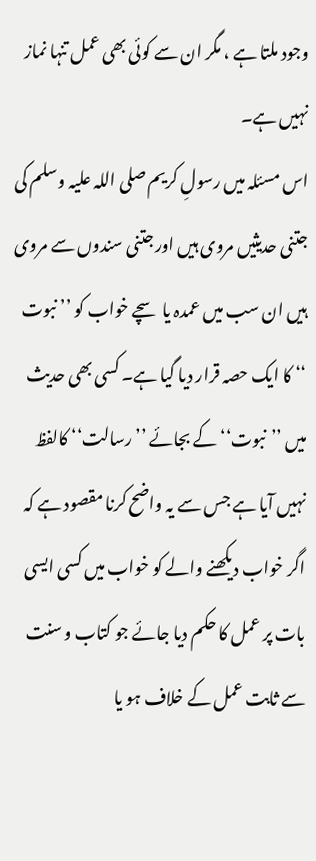وجود ملتا ہے ، مگر ان سے کوئی بھی عمل تنہا نماز نہیں ہے۔
اس مسئلہ میں رسولِ کریم صلی اللہ علیہ وسلم کی جتنی حدیثیں مروی ہیں اور جتنی سندوں سے مروی ہیں ان سب میں عمدہ یا سچے خواب کو ’’ نبوت ‘‘ کا ایک حصہ قرار دیا گیا ہے۔ کسی بھی حدیث میں ’’نبوت‘‘ کے بجائے ’’ رسالت‘‘ کالفظ نہیں آیا ہے جس سے یہ واضح کرنا مقصود ہے کہ اگر خواب دیکھنے والے کو خواب میں کسی ایسی بات پر عمل کا حکم دیا جائے جو کتاب و سنت سے ثابت عمل کے خلاف ہو یا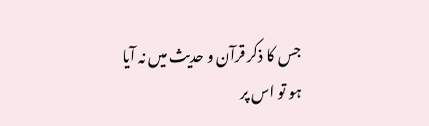جس کا ذکر قرآن و حدیث میں نہ آیا ہو تو اس پر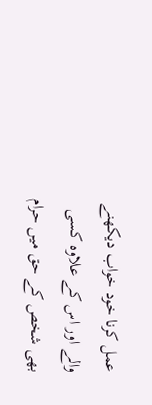عمل کرنا خود خواب دیکھنے والے اور اس کے علاوہ کسی بھی شخص کے حق میں حرام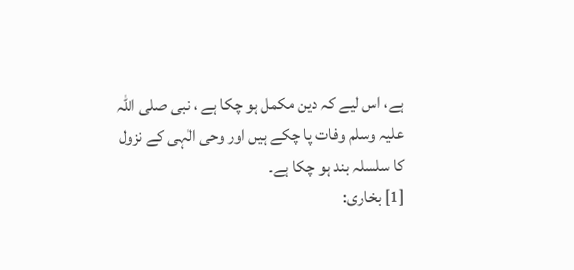ہے، اس لیے کہ دین مکمل ہو چکا ہے ، نبی صلی اللہ علیہ وسلم وفات پا چکے ہیں اور وحی الٰہی کے نزول کا سلسلہ بند ہو چکا ہے۔
[1] بخاری: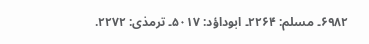۶۹۸۲۔ مسلم: ۲۲۶۴۔ ابوداؤد: ۵۰۱۷۔ ترمذی: ۲۲۷۲.